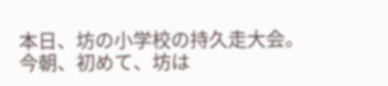本日、坊の小学校の持久走大会。
今朝、初めて、坊は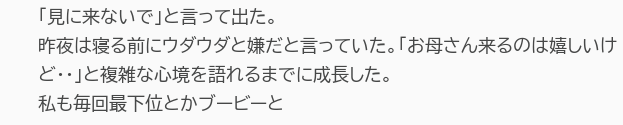「見に来ないで」と言って出た。
昨夜は寝る前にウダウダと嫌だと言っていた。「お母さん来るのは嬉しいけど・・」と複雑な心境を語れるまでに成長した。
私も毎回最下位とかブービーと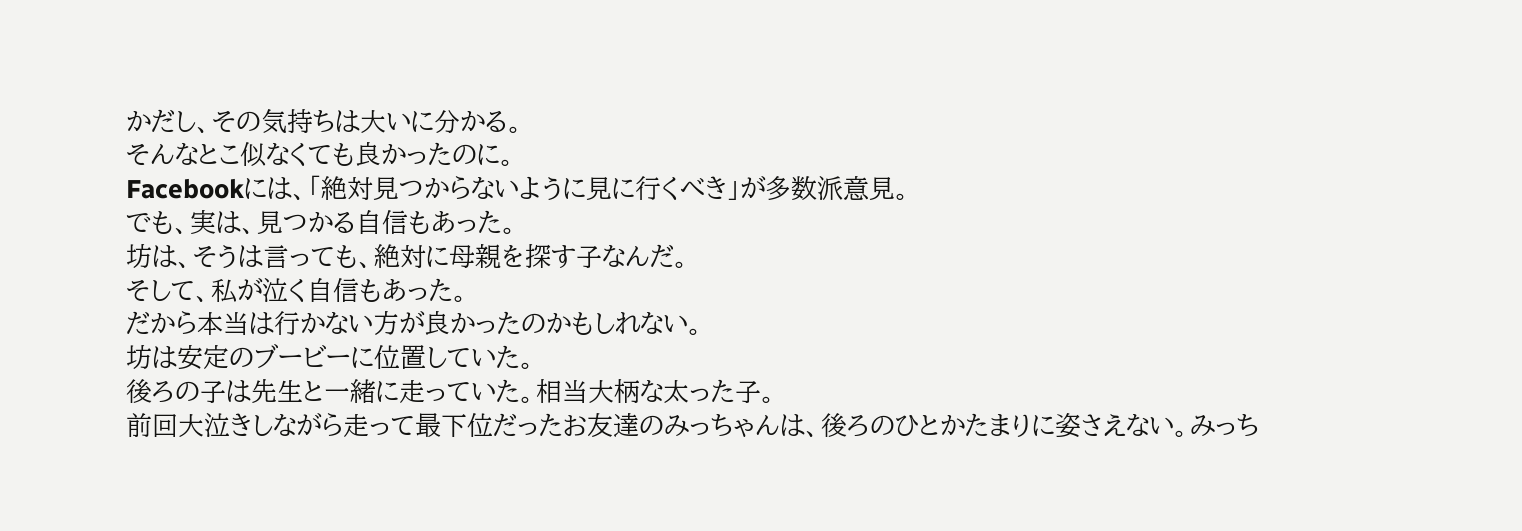かだし、その気持ちは大いに分かる。
そんなとこ似なくても良かったのに。
Facebookには、「絶対見つからないように見に行くべき」が多数派意見。
でも、実は、見つかる自信もあった。
坊は、そうは言っても、絶対に母親を探す子なんだ。
そして、私が泣く自信もあった。
だから本当は行かない方が良かったのかもしれない。
坊は安定のブービーに位置していた。
後ろの子は先生と一緒に走っていた。相当大柄な太った子。
前回大泣きしながら走って最下位だったお友達のみっちゃんは、後ろのひとかたまりに姿さえない。みっち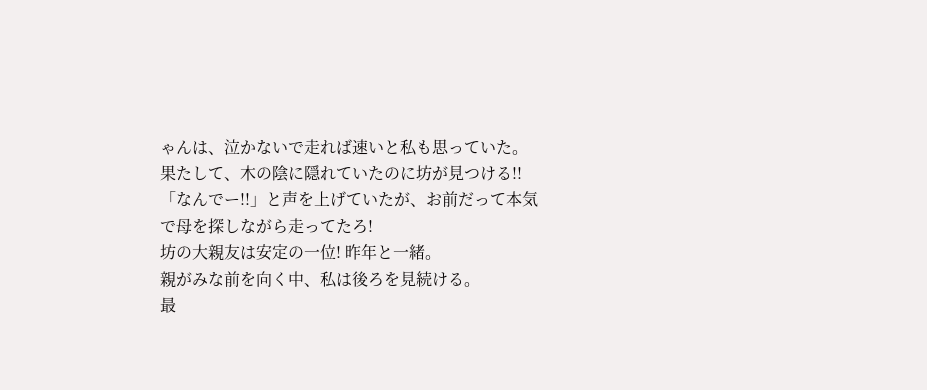ゃんは、泣かないで走れば速いと私も思っていた。
果たして、木の陰に隠れていたのに坊が見つける!!
「なんでー!!」と声を上げていたが、お前だって本気で母を探しながら走ってたろ!
坊の大親友は安定の一位! 昨年と一緒。
親がみな前を向く中、私は後ろを見続ける。
最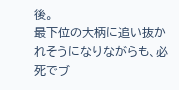後。
最下位の大柄に追い抜かれそうになりながらも、必死でブ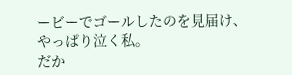ービーでゴールしたのを見届け、やっぱり泣く私。
だか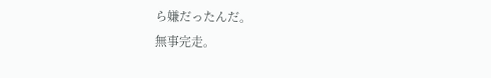ら嫌だったんだ。
無事完走。